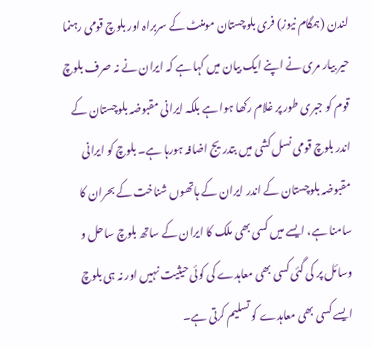لندن (ہمگام نیوز) فری بلوچستان مومنٹ کے سربراہ اور بلوچ قومی رہنما حیر بیار مری نے اپنے ایک بیان میں کہا ہے کہ ایران نے نہ صرف بلوچ قوم کو جبری طور پر غلام رکھا ہوا ہے بلکہ ایرانی مقبوضہ بلوچستان کے اندر بلوچ قومی نسل کشی میں بتدریج اضافہ ہورہا ہے۔ بلوچ کو ایرانی مقبوضہ بلوچستان کے اندر ایران کے ہاتھوں شناخت کے بحران کا سامنا ہے، ایسے میں کسی بھی ملک کا ایران کے ساتھ بلوچ ساحل و وسائل پر کی گئی کسی بھی معاہدے کی کوئی حیثیت نہیں اور نہ ہی بلوچ ایسے کسی بھی معاہدے کو تسلیم کرتی ہے۔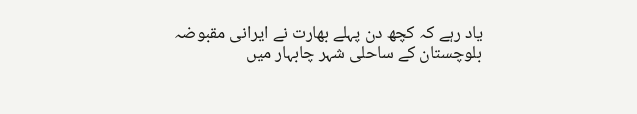یاد رہے کہ کچھ دن پہلے بھارت نے ایرانی مقبوضہ بلوچستان کے ساحلی شہر چابہار میں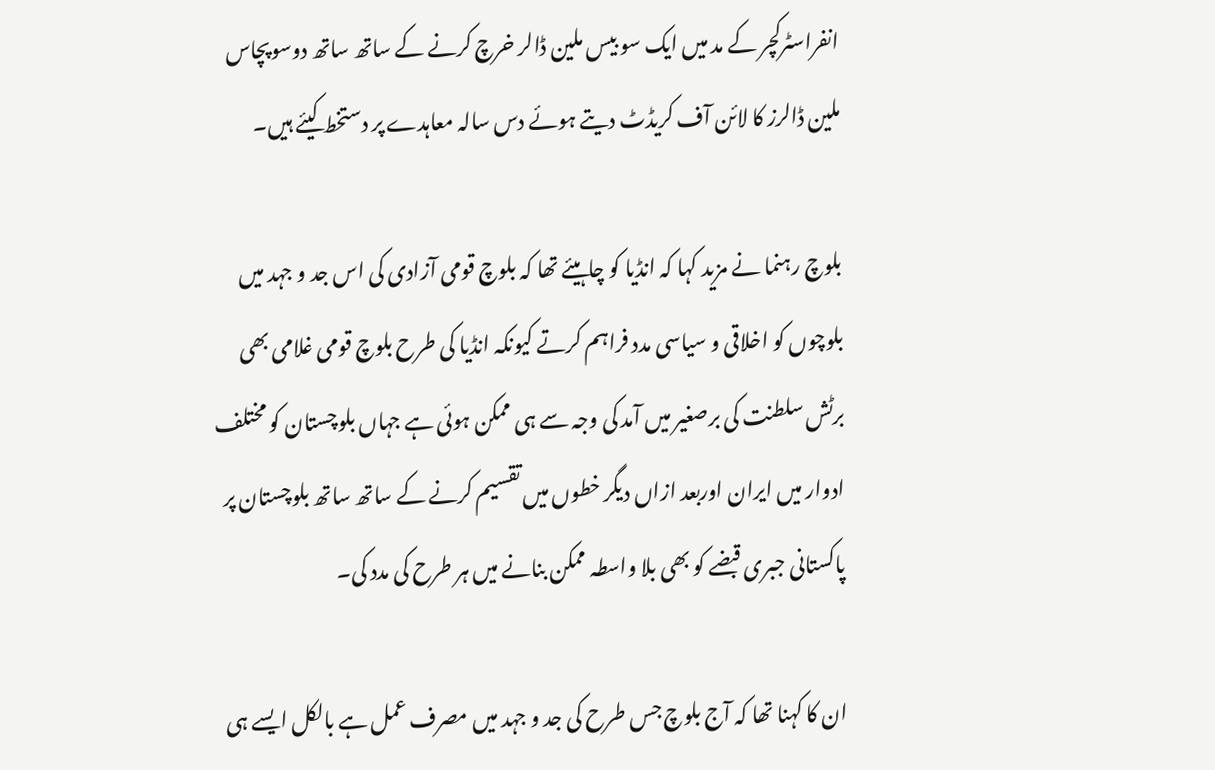انفراسٹرکچر کے مد میں ایک سو بیس ملین ڈالر خرچ کرنے کے ساتھ ساتھ دوسوپچاس ملین ڈالرز کا لائن آف کریڈٹ دیتے ہوئے دس سالہ معاہدے پر دستخط کیئے ہیں۔

بلوچ رہنما نے مزید کہا کہ انڈیا کو چاہیئے تھا کہ بلوچ قومی آزادی کی اس جد و جہد میں بلوچوں کو اخلاقی و سیاسی مدد فراہم کرتے کیونکہ انڈیا کی طرح بلوچ قومی غلامی بھی برٹش سلطنت کی برصغیر میں آمد کی وجہ سے ہی ممکن ہوئی ہے جہاں بلوچستان کو مختلف ادوار میں ایران اوربعد ازاں دیگر خطوں میں تقسیم کرنے کے ساتھ ساتھ بلوچستان پر پاکستانی جبری قبضے کو بھی بلا واسطہ ممکن بنانے میں ہر طرح کی مدد کی۔

ان کا کہنا تھا کہ آج بلوچ جس طرح کی جد و جہد میں مصرف عمل ہے بالکل ایسے ہی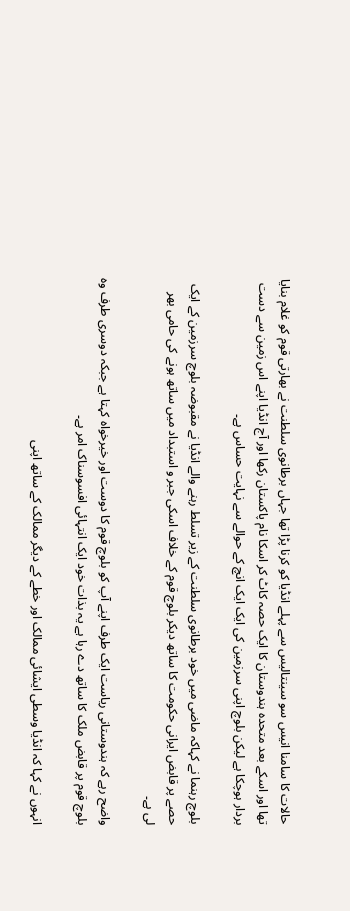حالات کا سامنا انیس سو سینتالیس سے پہلے انڈیا کو کرنا پڑا تھا جہاں برطانوی سلطنت نے بھارتی قوم کو غلام بنایا تھا اور اسکے بعد متحدہ ہندوستان کا ایک حصہ کاٹ کر اسکا نام پاکستان رکھا اور آج انڈیا اپنے اس زمین سے دست بردار ہوچکا ہے لیکن بلوچ اپنی سرزمین کی ایک ایک انچ کے حوالے سے نہایت حساس ہے۔

بلوچ رہنما نے کہاکہ ماضی میں خود برطانوی سلطنت کے زیر تسلط رہنے والے انڈیا نے مقبوضہ بلوچ سرزمین کے ایک حصے پر قابض ایرانی حکومت کا ساتھ دیکر بلوچ قوم کے خلاف اسکی جبر و استبداد میں ساتھ ہونے کی حامی بھر لی ہے۔

واضح رہے کہ ہندوستانی ریاست ایک طرف اپنے آپ کو بلوچ قوم کا دوست اور خیرخواہ کہتا ہے جبکہ دوسری طرف وہ بلوچ قوم پر قابض ملک کا ساتھ دے رہا ہے یہ بذات خود ایک انتہائی افسوسناک امر ہے۔

انہوں نے کہا کہ انڈیا وسطی ایشائی ممالک اور خطے کے دیگر ممالک کے ساتھ اپنی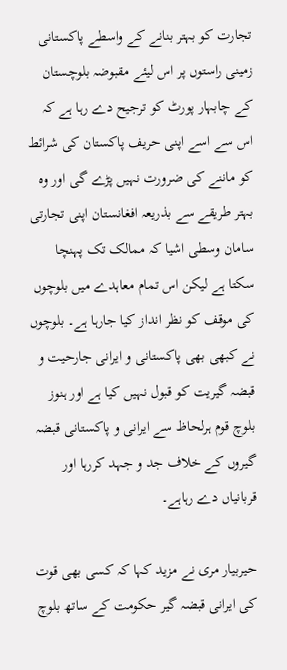تجارت کو بہتر بنانے کے واسطے پاکستانی زمینی راستوں پر اس لیئے مقبوضہ بلوچستان کے چابہار پورٹ کو ترجیح دے رہا ہے کہ اس سے اسے اپنی حریف پاکستان کی شرائط کو ماننے کی ضرورت نہیں پڑے گی اور وہ بہتر طریقے سے بذریعہ افغانستان اپنی تجارتی سامان وسطی اشیا کہ ممالک تک پہنچا سکتا ہے لیکن اس تمام معاہدے میں بلوچوں کی موقف کو نظر انداز کیا جارہا ہے۔ بلوچوں نے کبھی بھی پاکستانی و ایرانی جارحیت و قبضہ گیریت کو قبول نہیں کیا ہے اور ہنوز بلوچ قوم ہرلحاظ سے ایرانی و پاکستانی قبضہ گیروں کے خلاف جد و جہد کررہا اور قربانیاں دے رہاہے۔

حیربیار مری نے مزید کہا کہ کسی بھی قوت کی ایرانی قبضہ گیر حکومت کے ساتھ بلوچ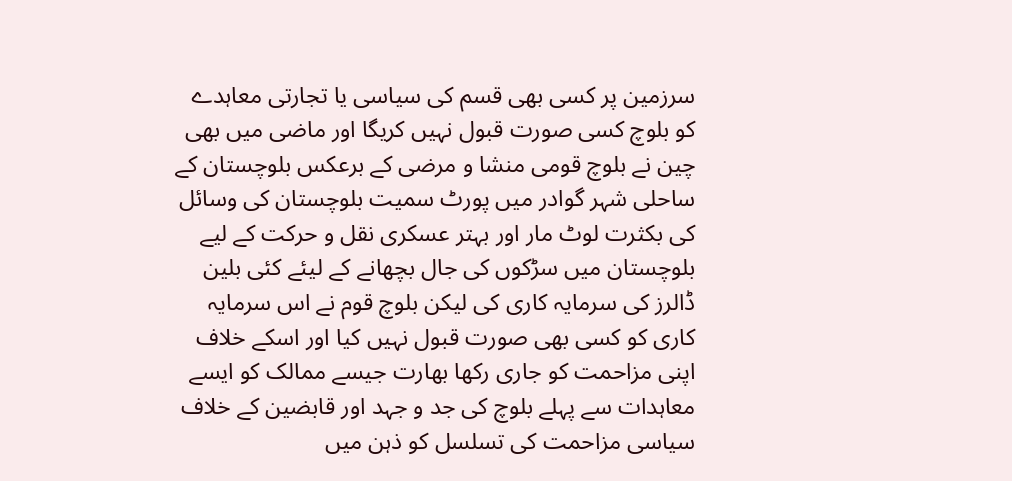سرزمین پر کسی بھی قسم کی سیاسی یا تجارتی معاہدے کو بلوچ کسی صورت قبول نہیں کریگا اور ماضی میں بھی چین نے بلوچ قومی منشا و مرضی کے برعکس بلوچستان کے ساحلی شہر گوادر میں پورٹ سمیت بلوچستان کی وسائل کی بکثرت لوٹ مار اور بہتر عسکری نقل و حرکت کے لیے بلوچستان میں سڑکوں کی جال بچھانے کے لیئے کئی بلین ڈالرز کی سرمایہ کاری کی لیکن بلوچ قوم نے اس سرمایہ کاری کو کسی بھی صورت قبول نہیں کیا اور اسکے خلاف اپنی مزاحمت کو جاری رکھا بھارت جیسے ممالک کو ایسے معاہدات سے پہلے بلوچ کی جد و جہد اور قابضین کے خلاف سیاسی مزاحمت کی تسلسل کو ذہن میں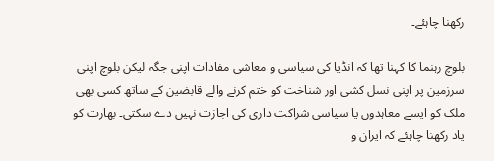رکھنا چاہئے۔

بلوچ رہنما کا کہنا تھا کہ انڈیا کی سیاسی و معاشی مفادات اپنی جگہ لیکن بلوچ اپنی سرزمین پر اپنی نسل کشی اور شناخت کو ختم کرنے والے قابضین کے ساتھ کسی بھی ملک کو ایسے معاہدوں یا سیاسی شراکت داری کی اجازت نہیں دے سکتی۔ بھارت کو یاد رکھنا چاہئے کہ ایران و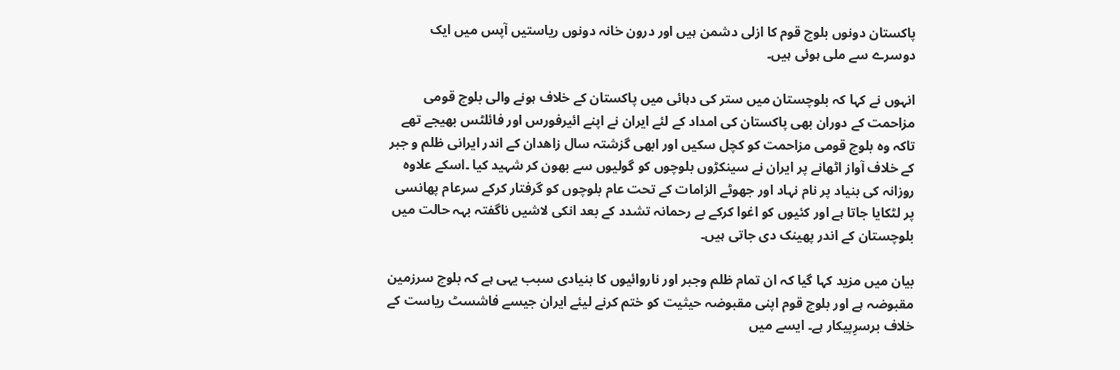پاکستان دونوں بلوچ قوم کا ازلی دشمن ہیں اور درون خانہ دونوں ریاستیں آپس میں ایک دوسرے سے ملی ہوئی ہیں۔

انہوں نے کہا کہ بلوچستان میں ستر کی دہائی میں پاکستان کے خلاف ہونے والی بلوچ قومی مزاحمت کے دوران بھی پاکستان کی امداد کے لئے ایران نے اپنے ائیرفورس اور فائلٹس بھیجے تھے تاکہ وہ بلوچ قومی مزاحمت کو کچل سکیں اور ابھی گزشتہ سال زاھدان کے اندر ایرانی ظلم و جبر کے خلاف آواز اٹھانے پر ایران نے سینکڑوں بلوچوں کو گولیوں سے بھون کر شہید کیا ۔اسکے علاوہ روزانہ کی بنیاد پر نام نہاد اور جھوٹے الزامات کے تحت عام بلوچوں کو گرفتار کرکے سرعام پھانسی پر لٹکایا جاتا ہے اور کئیوں کو اغوا کرکے بے رحمانہ تشدد کے بعد انکی لاشیں ناگفتہ بہہ حالت میں بلوچستان کے اندر پھینک دی جاتی ہیں۔

بیان میں مزید کہا گیا کہ ان تمام ظلم وجبر اور ناروائیوں کا بنیادی سبب یہی ہے کہ بلوچ سرزمین مقبوضہ ہے اور بلوچ قوم اپنی مقبوضہ حیثیت کو ختم کرنے لیئے ایران جیسے فاشسٹ ریاست کے خلاف برسرِپیکار ہے۔ ایسے میں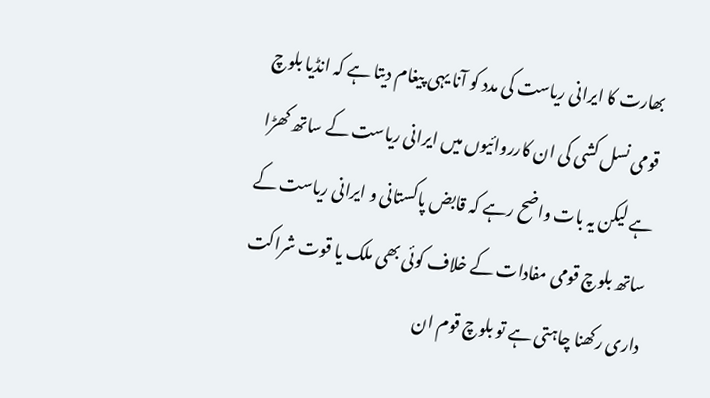بھارت کا ایرانی ریاست کی مدد کو آنا یہی پیغام دیتا ہے کہ انڈیا بلوچ قومی نسل کشی کی ان کارروائیوں میں ایرانی ریاست کے ساتھ کھڑا ہے لیکن یہ بات واضح رہے کہ قابض پاکستانی و ایرانی ریاست کے ساتھ بلوچ قومی مفادات کے خلاف کوئی بھی ملک یا قوت شراکت داری رکھنا چاہتی ہے تو بلوچ قوم ان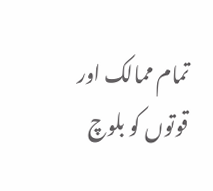تمام ممالک اور قوتوں کو بلوچ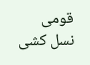قومی نسل کشی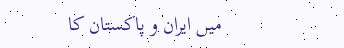میں ایران و پاکستان کا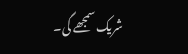شریک سمجھے گی۔